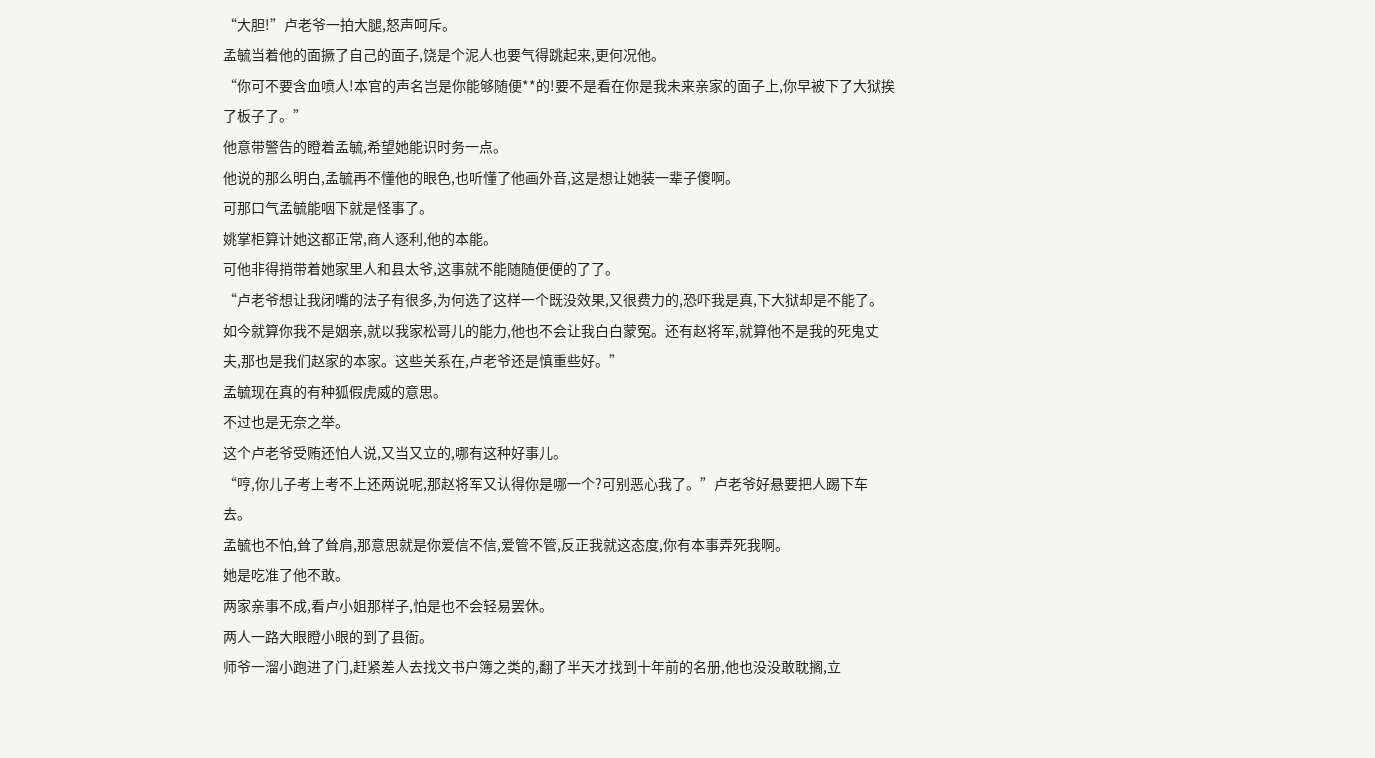“大胆!”卢老爷一拍大腿,怒声呵斥。
孟毓当着他的面撅了自己的面子,饶是个泥人也要气得跳起来,更何况他。
“你可不要含血喷人!本官的声名岂是你能够随便**的!要不是看在你是我未来亲家的面子上,你早被下了大狱挨了板子了。”
他意带警告的瞪着孟毓,希望她能识时务一点。
他说的那么明白,孟毓再不懂他的眼色,也听懂了他画外音,这是想让她装一辈子傻啊。
可那口气孟毓能咽下就是怪事了。
姚掌柜算计她这都正常,商人逐利,他的本能。
可他非得捎带着她家里人和县太爷,这事就不能随随便便的了了。
“卢老爷想让我闭嘴的法子有很多,为何选了这样一个既没效果,又很费力的,恐吓我是真,下大狱却是不能了。如今就算你我不是姻亲,就以我家松哥儿的能力,他也不会让我白白蒙冤。还有赵将军,就算他不是我的死鬼丈夫,那也是我们赵家的本家。这些关系在,卢老爷还是慎重些好。”
孟毓现在真的有种狐假虎威的意思。
不过也是无奈之举。
这个卢老爷受贿还怕人说,又当又立的,哪有这种好事儿。
“哼,你儿子考上考不上还两说呢,那赵将军又认得你是哪一个?可别恶心我了。”卢老爷好悬要把人踢下车去。
孟毓也不怕,耸了耸肩,那意思就是你爱信不信,爱管不管,反正我就这态度,你有本事弄死我啊。
她是吃准了他不敢。
两家亲事不成,看卢小姐那样子,怕是也不会轻易罢休。
两人一路大眼瞪小眼的到了县衙。
师爷一溜小跑进了门,赶紧差人去找文书户簿之类的,翻了半天才找到十年前的名册,他也没没敢耽搁,立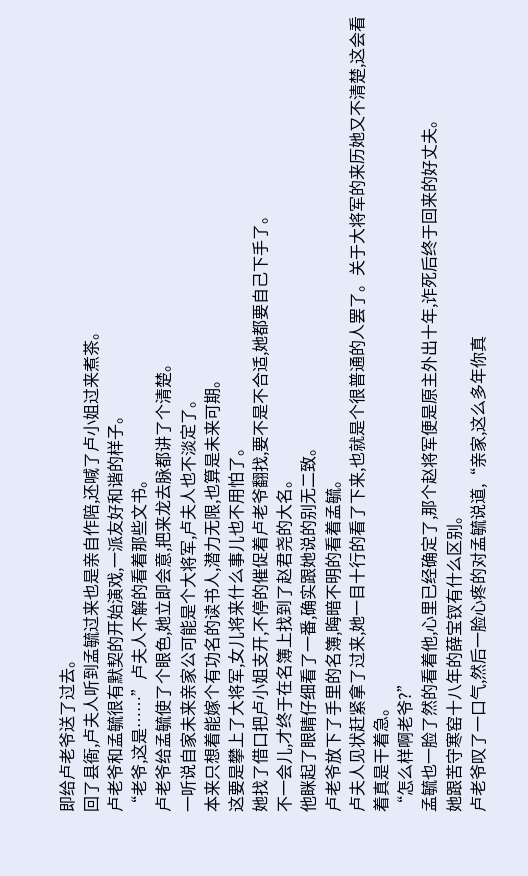即给卢老爷送了过去。
回了县衙,卢夫人听到孟毓过来也是亲自作陪,还喊了卢小姐过来煮茶。
卢老爷和孟毓很有默契的开始演戏,一派友好和谐的样子。
“老爷,这是……”卢夫人不解的看着那些文书。
卢老爷给孟毓使了个眼色,她立即会意,把来龙去脉都讲了个清楚。
一听说自家未来亲家公可能是个大将军,卢夫人也不淡定了。
本来只想着能嫁个有功名的读书人,潜力无限,也算是未来可期。
这要是攀上了大将军,女儿将来什么事儿也不用怕了。
她找了借口把卢小姐支开,不停的催促着卢老爷翻找,要不是不合适,她都要自己下手了。
不一会儿,才终于在名簿上找到了赵君尧的大名。
他眯起了眼睛仔细看了一番,确实跟她说的别无二致。
卢老爷放下了手里的名簿,晦暗不明的看着孟毓。
卢夫人见状赶紧拿了过来,她一目十行的看了下来,也就是个很普通的人罢了。关于大将军的来历她又不清楚,这会看着真是干着急。
“怎么样啊老爷?”
孟毓也一脸了然的看着他,心里已经确定了,那个赵将军便是原主外出十年,诈死后终于回来的好丈夫。
她跟苦守寒窑十八年的薛宝钗有什么区别。
卢老爷叹了一口气,然后一脸心疼的对孟毓说道,“亲家,这么多年你真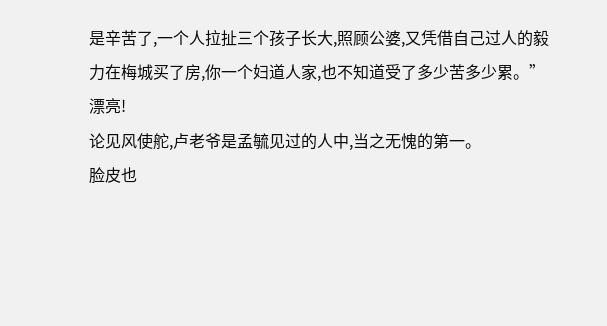是辛苦了,一个人拉扯三个孩子长大,照顾公婆,又凭借自己过人的毅力在梅城买了房,你一个妇道人家,也不知道受了多少苦多少累。”
漂亮!
论见风使舵,卢老爷是孟毓见过的人中,当之无愧的第一。
脸皮也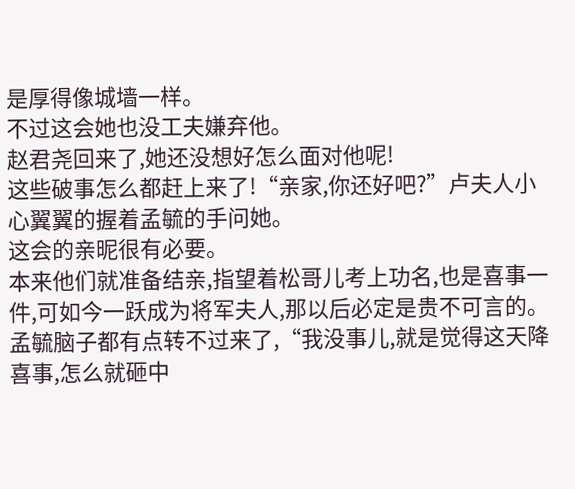是厚得像城墙一样。
不过这会她也没工夫嫌弃他。
赵君尧回来了,她还没想好怎么面对他呢!
这些破事怎么都赶上来了!“亲家,你还好吧?”卢夫人小心翼翼的握着孟毓的手问她。
这会的亲昵很有必要。
本来他们就准备结亲,指望着松哥儿考上功名,也是喜事一件,可如今一跃成为将军夫人,那以后必定是贵不可言的。
孟毓脑子都有点转不过来了,“我没事儿,就是觉得这天降喜事,怎么就砸中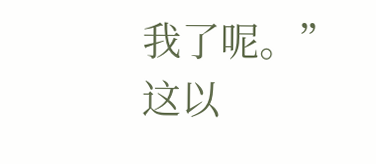我了呢。”
这以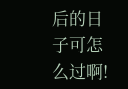后的日子可怎么过啊!